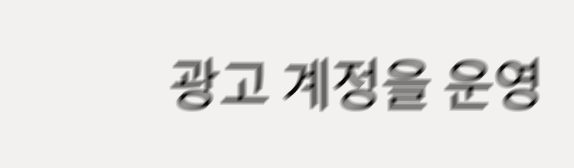광고 계정을 운영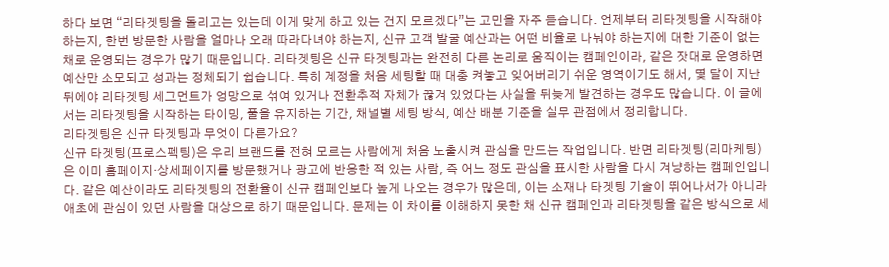하다 보면 “리타겟팅을 돌리고는 있는데 이게 맞게 하고 있는 건지 모르겠다”는 고민을 자주 듣습니다. 언제부터 리타겟팅을 시작해야 하는지, 한번 방문한 사람을 얼마나 오래 따라다녀야 하는지, 신규 고객 발굴 예산과는 어떤 비율로 나눠야 하는지에 대한 기준이 없는 채로 운영되는 경우가 많기 때문입니다. 리타겟팅은 신규 타겟팅과는 완전히 다른 논리로 움직이는 캠페인이라, 같은 잣대로 운영하면 예산만 소모되고 성과는 정체되기 쉽습니다. 특히 계정을 처음 세팅할 때 대충 켜놓고 잊어버리기 쉬운 영역이기도 해서, 몇 달이 지난 뒤에야 리타겟팅 세그먼트가 엉망으로 섞여 있거나 전환추적 자체가 끊겨 있었다는 사실을 뒤늦게 발견하는 경우도 많습니다. 이 글에서는 리타겟팅을 시작하는 타이밍, 풀을 유지하는 기간, 채널별 세팅 방식, 예산 배분 기준을 실무 관점에서 정리합니다.
리타겟팅은 신규 타겟팅과 무엇이 다른가요?
신규 타겟팅(프로스펙팅)은 우리 브랜드를 전혀 모르는 사람에게 처음 노출시켜 관심을 만드는 작업입니다. 반면 리타겟팅(리마케팅)은 이미 홈페이지·상세페이지를 방문했거나 광고에 반응한 적 있는 사람, 즉 어느 정도 관심을 표시한 사람을 다시 겨냥하는 캠페인입니다. 같은 예산이라도 리타겟팅의 전환율이 신규 캠페인보다 높게 나오는 경우가 많은데, 이는 소재나 타겟팅 기술이 뛰어나서가 아니라 애초에 관심이 있던 사람을 대상으로 하기 때문입니다. 문제는 이 차이를 이해하지 못한 채 신규 캠페인과 리타겟팅을 같은 방식으로 세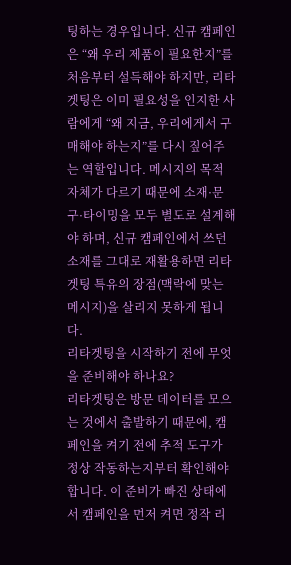팅하는 경우입니다. 신규 캠페인은 “왜 우리 제품이 필요한지”를 처음부터 설득해야 하지만, 리타겟팅은 이미 필요성을 인지한 사람에게 “왜 지금, 우리에게서 구매해야 하는지”를 다시 짚어주는 역할입니다. 메시지의 목적 자체가 다르기 때문에 소재·문구·타이밍을 모두 별도로 설계해야 하며, 신규 캠페인에서 쓰던 소재를 그대로 재활용하면 리타겟팅 특유의 장점(맥락에 맞는 메시지)을 살리지 못하게 됩니다.
리타겟팅을 시작하기 전에 무엇을 준비해야 하나요?
리타겟팅은 방문 데이터를 모으는 것에서 출발하기 때문에, 캠페인을 켜기 전에 추적 도구가 정상 작동하는지부터 확인해야 합니다. 이 준비가 빠진 상태에서 캠페인을 먼저 켜면 정작 리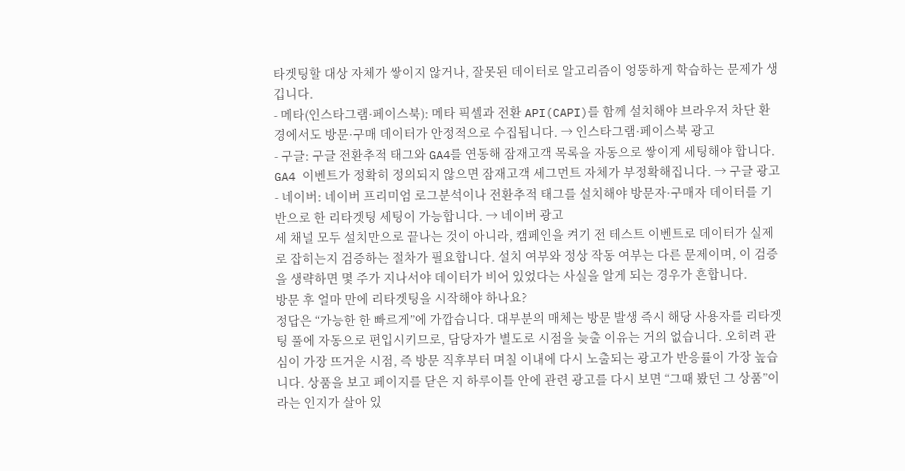타겟팅할 대상 자체가 쌓이지 않거나, 잘못된 데이터로 알고리즘이 엉뚱하게 학습하는 문제가 생깁니다.
- 메타(인스타그램·페이스북): 메타 픽셀과 전환 API(CAPI)를 함께 설치해야 브라우저 차단 환경에서도 방문·구매 데이터가 안정적으로 수집됩니다. → 인스타그램·페이스북 광고
- 구글: 구글 전환추적 태그와 GA4를 연동해 잠재고객 목록을 자동으로 쌓이게 세팅해야 합니다. GA4 이벤트가 정확히 정의되지 않으면 잠재고객 세그먼트 자체가 부정확해집니다. → 구글 광고
- 네이버: 네이버 프리미엄 로그분석이나 전환추적 태그를 설치해야 방문자·구매자 데이터를 기반으로 한 리타겟팅 세팅이 가능합니다. → 네이버 광고
세 채널 모두 설치만으로 끝나는 것이 아니라, 캠페인을 켜기 전 테스트 이벤트로 데이터가 실제로 잡히는지 검증하는 절차가 필요합니다. 설치 여부와 정상 작동 여부는 다른 문제이며, 이 검증을 생략하면 몇 주가 지나서야 데이터가 비어 있었다는 사실을 알게 되는 경우가 흔합니다.
방문 후 얼마 만에 리타겟팅을 시작해야 하나요?
정답은 “가능한 한 빠르게”에 가깝습니다. 대부분의 매체는 방문 발생 즉시 해당 사용자를 리타겟팅 풀에 자동으로 편입시키므로, 담당자가 별도로 시점을 늦출 이유는 거의 없습니다. 오히려 관심이 가장 뜨거운 시점, 즉 방문 직후부터 며칠 이내에 다시 노출되는 광고가 반응률이 가장 높습니다. 상품을 보고 페이지를 닫은 지 하루이틀 안에 관련 광고를 다시 보면 “그때 봤던 그 상품”이라는 인지가 살아 있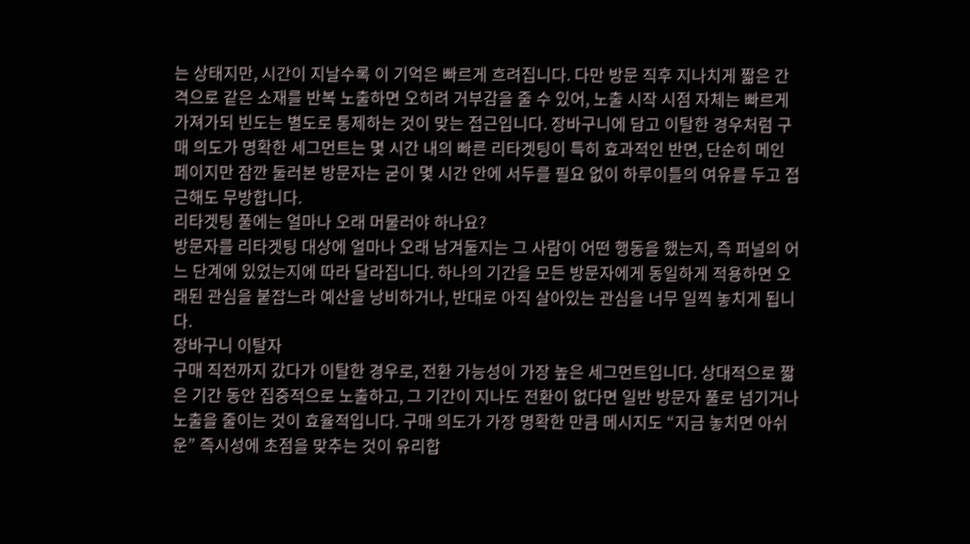는 상태지만, 시간이 지날수록 이 기억은 빠르게 흐려집니다. 다만 방문 직후 지나치게 짧은 간격으로 같은 소재를 반복 노출하면 오히려 거부감을 줄 수 있어, 노출 시작 시점 자체는 빠르게 가져가되 빈도는 별도로 통제하는 것이 맞는 접근입니다. 장바구니에 담고 이탈한 경우처럼 구매 의도가 명확한 세그먼트는 몇 시간 내의 빠른 리타겟팅이 특히 효과적인 반면, 단순히 메인 페이지만 잠깐 둘러본 방문자는 굳이 몇 시간 안에 서두를 필요 없이 하루이틀의 여유를 두고 접근해도 무방합니다.
리타겟팅 풀에는 얼마나 오래 머물러야 하나요?
방문자를 리타겟팅 대상에 얼마나 오래 남겨둘지는 그 사람이 어떤 행동을 했는지, 즉 퍼널의 어느 단계에 있었는지에 따라 달라집니다. 하나의 기간을 모든 방문자에게 동일하게 적용하면 오래된 관심을 붙잡느라 예산을 낭비하거나, 반대로 아직 살아있는 관심을 너무 일찍 놓치게 됩니다.
장바구니 이탈자
구매 직전까지 갔다가 이탈한 경우로, 전환 가능성이 가장 높은 세그먼트입니다. 상대적으로 짧은 기간 동안 집중적으로 노출하고, 그 기간이 지나도 전환이 없다면 일반 방문자 풀로 넘기거나 노출을 줄이는 것이 효율적입니다. 구매 의도가 가장 명확한 만큼 메시지도 “지금 놓치면 아쉬운” 즉시성에 초점을 맞추는 것이 유리합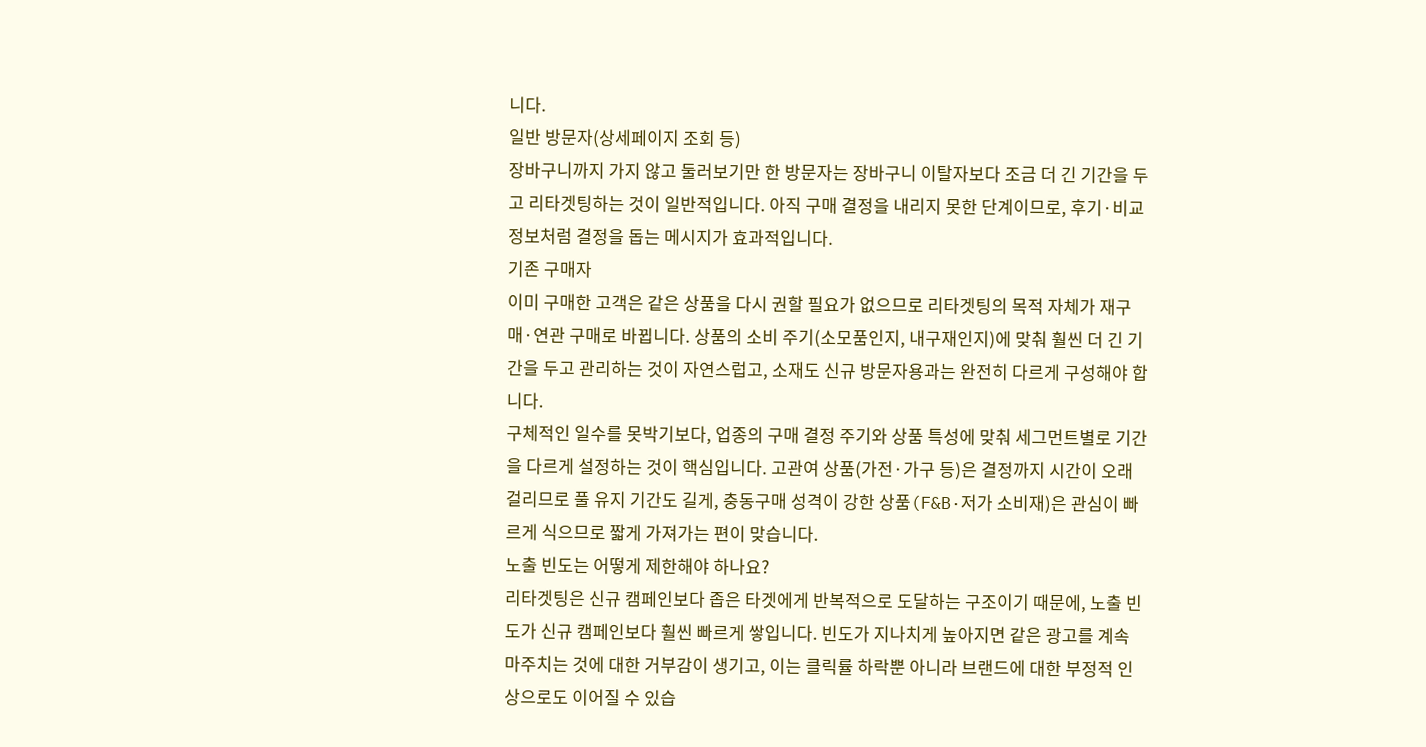니다.
일반 방문자(상세페이지 조회 등)
장바구니까지 가지 않고 둘러보기만 한 방문자는 장바구니 이탈자보다 조금 더 긴 기간을 두고 리타겟팅하는 것이 일반적입니다. 아직 구매 결정을 내리지 못한 단계이므로, 후기·비교 정보처럼 결정을 돕는 메시지가 효과적입니다.
기존 구매자
이미 구매한 고객은 같은 상품을 다시 권할 필요가 없으므로 리타겟팅의 목적 자체가 재구매·연관 구매로 바뀝니다. 상품의 소비 주기(소모품인지, 내구재인지)에 맞춰 훨씬 더 긴 기간을 두고 관리하는 것이 자연스럽고, 소재도 신규 방문자용과는 완전히 다르게 구성해야 합니다.
구체적인 일수를 못박기보다, 업종의 구매 결정 주기와 상품 특성에 맞춰 세그먼트별로 기간을 다르게 설정하는 것이 핵심입니다. 고관여 상품(가전·가구 등)은 결정까지 시간이 오래 걸리므로 풀 유지 기간도 길게, 충동구매 성격이 강한 상품(F&B·저가 소비재)은 관심이 빠르게 식으므로 짧게 가져가는 편이 맞습니다.
노출 빈도는 어떻게 제한해야 하나요?
리타겟팅은 신규 캠페인보다 좁은 타겟에게 반복적으로 도달하는 구조이기 때문에, 노출 빈도가 신규 캠페인보다 훨씬 빠르게 쌓입니다. 빈도가 지나치게 높아지면 같은 광고를 계속 마주치는 것에 대한 거부감이 생기고, 이는 클릭률 하락뿐 아니라 브랜드에 대한 부정적 인상으로도 이어질 수 있습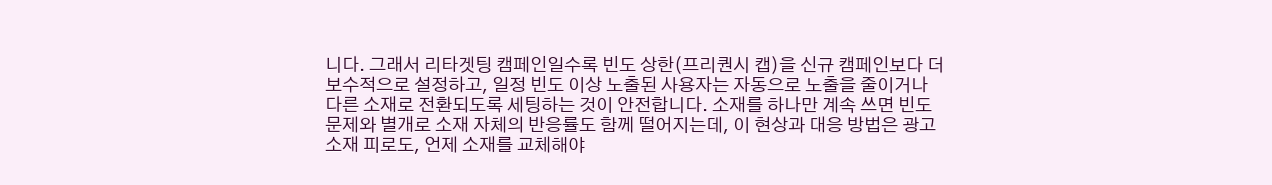니다. 그래서 리타겟팅 캠페인일수록 빈도 상한(프리퀀시 캡)을 신규 캠페인보다 더 보수적으로 설정하고, 일정 빈도 이상 노출된 사용자는 자동으로 노출을 줄이거나 다른 소재로 전환되도록 세팅하는 것이 안전합니다. 소재를 하나만 계속 쓰면 빈도 문제와 별개로 소재 자체의 반응률도 함께 떨어지는데, 이 현상과 대응 방법은 광고 소재 피로도, 언제 소재를 교체해야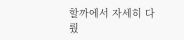할까에서 자세히 다뤘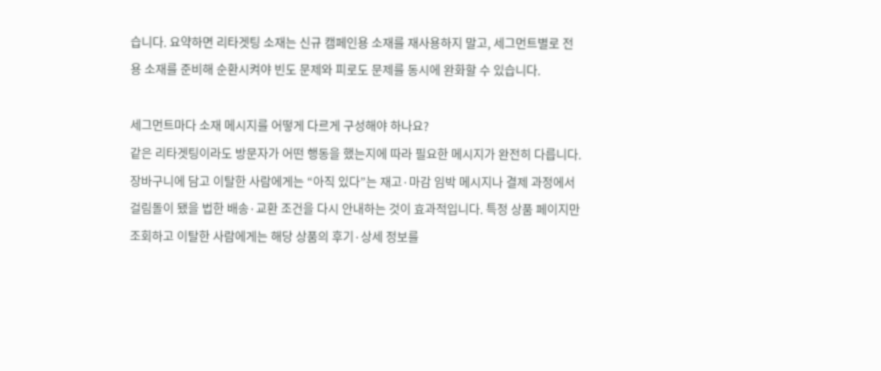습니다. 요약하면 리타겟팅 소재는 신규 캠페인용 소재를 재사용하지 말고, 세그먼트별로 전용 소재를 준비해 순환시켜야 빈도 문제와 피로도 문제를 동시에 완화할 수 있습니다.

세그먼트마다 소재 메시지를 어떻게 다르게 구성해야 하나요?
같은 리타겟팅이라도 방문자가 어떤 행동을 했는지에 따라 필요한 메시지가 완전히 다릅니다. 장바구니에 담고 이탈한 사람에게는 “아직 있다”는 재고·마감 임박 메시지나 결제 과정에서 걸림돌이 됐을 법한 배송·교환 조건을 다시 안내하는 것이 효과적입니다. 특정 상품 페이지만 조회하고 이탈한 사람에게는 해당 상품의 후기·상세 정보를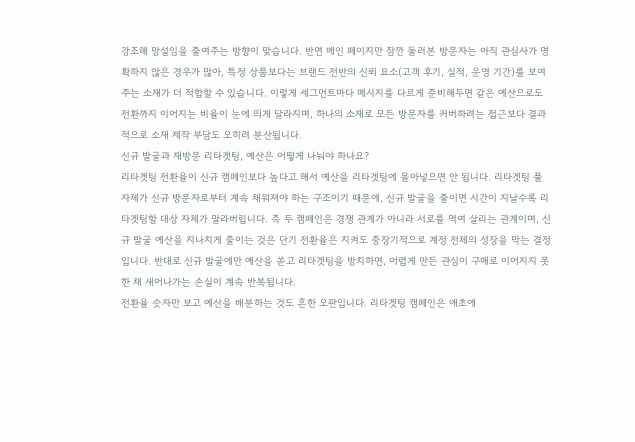강조해 망설임을 줄여주는 방향이 맞습니다. 반면 메인 페이지만 잠깐 둘러본 방문자는 아직 관심사가 명확하지 않은 경우가 많아, 특정 상품보다는 브랜드 전반의 신뢰 요소(고객 후기, 실적, 운영 기간)를 보여주는 소재가 더 적합할 수 있습니다. 이렇게 세그먼트마다 메시지를 다르게 준비해두면 같은 예산으로도 전환까지 이어지는 비율이 눈에 띄게 달라지며, 하나의 소재로 모든 방문자를 커버하려는 접근보다 결과적으로 소재 제작 부담도 오히려 분산됩니다.
신규 발굴과 재방문 리타겟팅, 예산은 어떻게 나눠야 하나요?
리타겟팅 전환율이 신규 캠페인보다 높다고 해서 예산을 리타겟팅에 몰아넣으면 안 됩니다. 리타겟팅 풀 자체가 신규 방문자로부터 계속 채워져야 하는 구조이기 때문에, 신규 발굴을 줄이면 시간이 지날수록 리타겟팅할 대상 자체가 말라버립니다. 즉 두 캠페인은 경쟁 관계가 아니라 서로를 먹여 살리는 관계이며, 신규 발굴 예산을 지나치게 줄이는 것은 단기 전환율은 지켜도 중장기적으로 계정 전체의 성장을 막는 결정입니다. 반대로 신규 발굴에만 예산을 쏟고 리타겟팅을 방치하면, 어렵게 만든 관심이 구매로 이어지지 못한 채 새어나가는 손실이 계속 반복됩니다.
전환율 숫자만 보고 예산을 배분하는 것도 흔한 오판입니다. 리타겟팅 캠페인은 애초에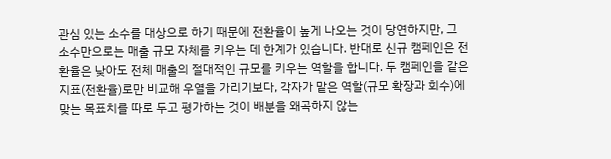관심 있는 소수를 대상으로 하기 때문에 전환율이 높게 나오는 것이 당연하지만, 그 소수만으로는 매출 규모 자체를 키우는 데 한계가 있습니다. 반대로 신규 캠페인은 전환율은 낮아도 전체 매출의 절대적인 규모를 키우는 역할을 합니다. 두 캠페인을 같은 지표(전환율)로만 비교해 우열을 가리기보다, 각자가 맡은 역할(규모 확장과 회수)에 맞는 목표치를 따로 두고 평가하는 것이 배분을 왜곡하지 않는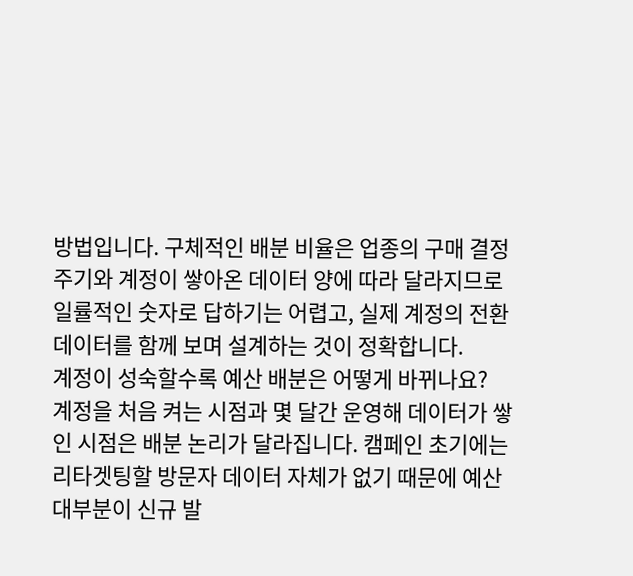방법입니다. 구체적인 배분 비율은 업종의 구매 결정 주기와 계정이 쌓아온 데이터 양에 따라 달라지므로 일률적인 숫자로 답하기는 어렵고, 실제 계정의 전환 데이터를 함께 보며 설계하는 것이 정확합니다.
계정이 성숙할수록 예산 배분은 어떻게 바뀌나요?
계정을 처음 켜는 시점과 몇 달간 운영해 데이터가 쌓인 시점은 배분 논리가 달라집니다. 캠페인 초기에는 리타겟팅할 방문자 데이터 자체가 없기 때문에 예산 대부분이 신규 발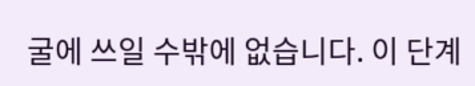굴에 쓰일 수밖에 없습니다. 이 단계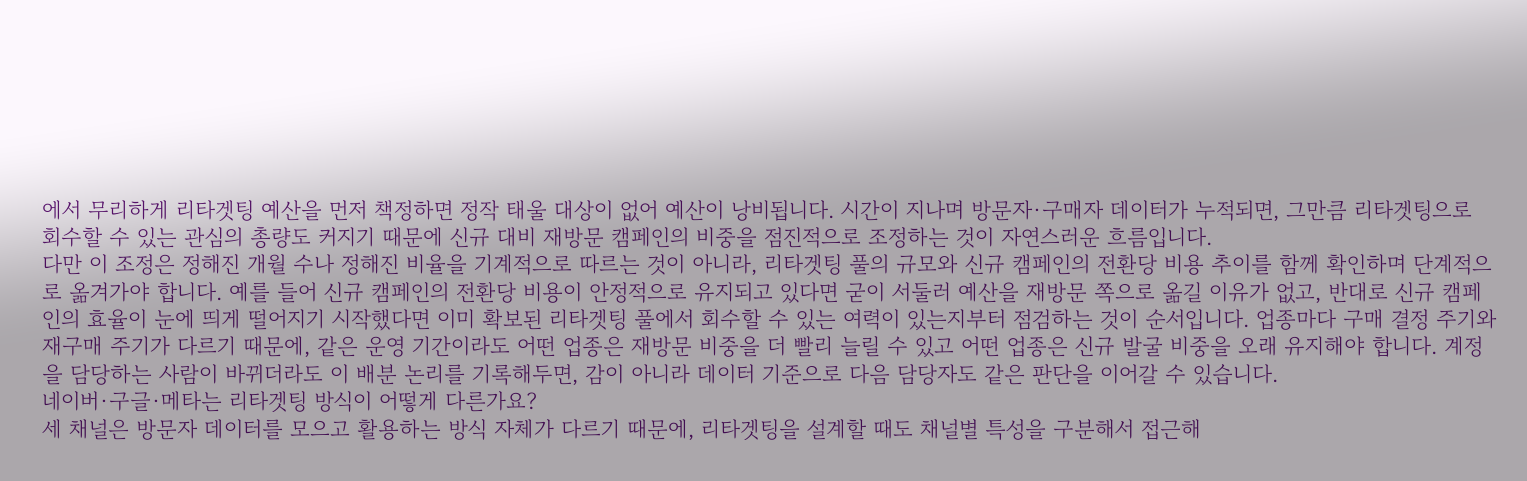에서 무리하게 리타겟팅 예산을 먼저 책정하면 정작 태울 대상이 없어 예산이 낭비됩니다. 시간이 지나며 방문자·구매자 데이터가 누적되면, 그만큼 리타겟팅으로 회수할 수 있는 관심의 총량도 커지기 때문에 신규 대비 재방문 캠페인의 비중을 점진적으로 조정하는 것이 자연스러운 흐름입니다.
다만 이 조정은 정해진 개월 수나 정해진 비율을 기계적으로 따르는 것이 아니라, 리타겟팅 풀의 규모와 신규 캠페인의 전환당 비용 추이를 함께 확인하며 단계적으로 옮겨가야 합니다. 예를 들어 신규 캠페인의 전환당 비용이 안정적으로 유지되고 있다면 굳이 서둘러 예산을 재방문 쪽으로 옮길 이유가 없고, 반대로 신규 캠페인의 효율이 눈에 띄게 떨어지기 시작했다면 이미 확보된 리타겟팅 풀에서 회수할 수 있는 여력이 있는지부터 점검하는 것이 순서입니다. 업종마다 구매 결정 주기와 재구매 주기가 다르기 때문에, 같은 운영 기간이라도 어떤 업종은 재방문 비중을 더 빨리 늘릴 수 있고 어떤 업종은 신규 발굴 비중을 오래 유지해야 합니다. 계정을 담당하는 사람이 바뀌더라도 이 배분 논리를 기록해두면, 감이 아니라 데이터 기준으로 다음 담당자도 같은 판단을 이어갈 수 있습니다.
네이버·구글·메타는 리타겟팅 방식이 어떻게 다른가요?
세 채널은 방문자 데이터를 모으고 활용하는 방식 자체가 다르기 때문에, 리타겟팅을 설계할 때도 채널별 특성을 구분해서 접근해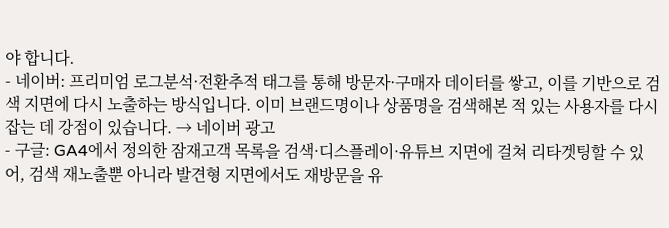야 합니다.
- 네이버: 프리미엄 로그분석·전환추적 태그를 통해 방문자·구매자 데이터를 쌓고, 이를 기반으로 검색 지면에 다시 노출하는 방식입니다. 이미 브랜드명이나 상품명을 검색해본 적 있는 사용자를 다시 잡는 데 강점이 있습니다. → 네이버 광고
- 구글: GA4에서 정의한 잠재고객 목록을 검색·디스플레이·유튜브 지면에 걸쳐 리타겟팅할 수 있어, 검색 재노출뿐 아니라 발견형 지면에서도 재방문을 유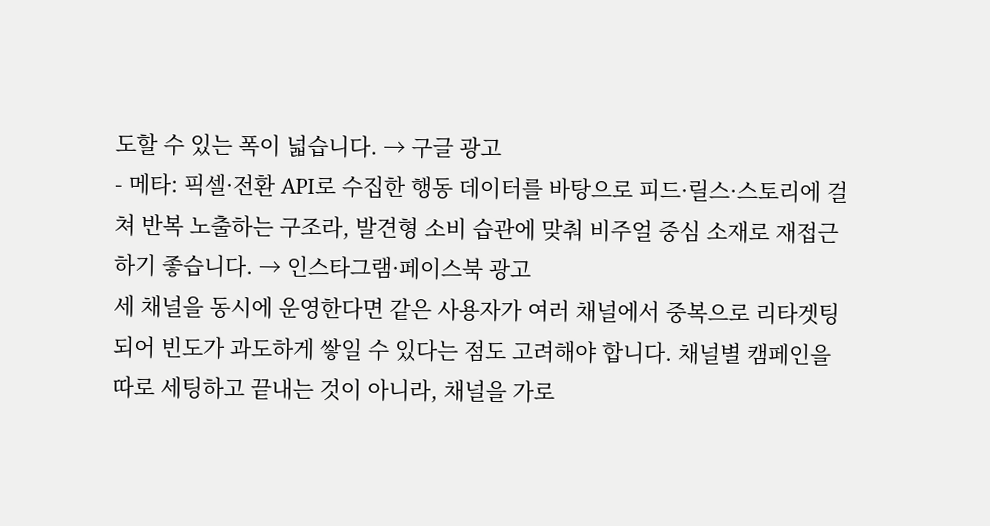도할 수 있는 폭이 넓습니다. → 구글 광고
- 메타: 픽셀·전환 API로 수집한 행동 데이터를 바탕으로 피드·릴스·스토리에 걸쳐 반복 노출하는 구조라, 발견형 소비 습관에 맞춰 비주얼 중심 소재로 재접근하기 좋습니다. → 인스타그램·페이스북 광고
세 채널을 동시에 운영한다면 같은 사용자가 여러 채널에서 중복으로 리타겟팅되어 빈도가 과도하게 쌓일 수 있다는 점도 고려해야 합니다. 채널별 캠페인을 따로 세팅하고 끝내는 것이 아니라, 채널을 가로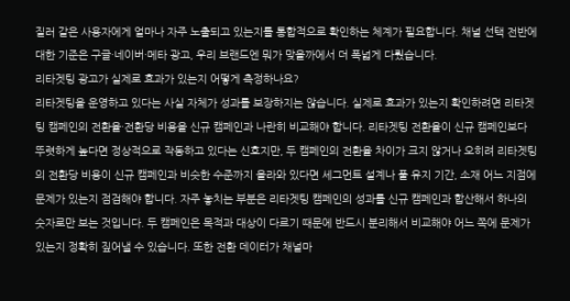질러 같은 사용자에게 얼마나 자주 노출되고 있는지를 통합적으로 확인하는 체계가 필요합니다. 채널 선택 전반에 대한 기준은 구글·네이버·메타 광고, 우리 브랜드엔 뭐가 맞을까에서 더 폭넓게 다뤘습니다.
리타겟팅 광고가 실제로 효과가 있는지 어떻게 측정하나요?
리타겟팅을 운영하고 있다는 사실 자체가 성과를 보장하지는 않습니다. 실제로 효과가 있는지 확인하려면 리타겟팅 캠페인의 전환율·전환당 비용을 신규 캠페인과 나란히 비교해야 합니다. 리타겟팅 전환율이 신규 캠페인보다 뚜렷하게 높다면 정상적으로 작동하고 있다는 신호지만, 두 캠페인의 전환율 차이가 크지 않거나 오히려 리타겟팅의 전환당 비용이 신규 캠페인과 비슷한 수준까지 올라와 있다면 세그먼트 설계나 풀 유지 기간, 소재 어느 지점에 문제가 있는지 점검해야 합니다. 자주 놓치는 부분은 리타겟팅 캠페인의 성과를 신규 캠페인과 합산해서 하나의 숫자로만 보는 것입니다. 두 캠페인은 목적과 대상이 다르기 때문에 반드시 분리해서 비교해야 어느 쪽에 문제가 있는지 정확히 짚어낼 수 있습니다. 또한 전환 데이터가 채널마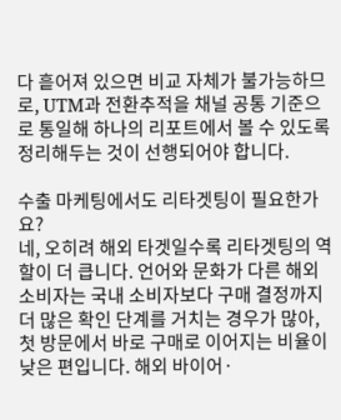다 흩어져 있으면 비교 자체가 불가능하므로, UTM과 전환추적을 채널 공통 기준으로 통일해 하나의 리포트에서 볼 수 있도록 정리해두는 것이 선행되어야 합니다.

수출 마케팅에서도 리타겟팅이 필요한가요?
네, 오히려 해외 타겟일수록 리타겟팅의 역할이 더 큽니다. 언어와 문화가 다른 해외 소비자는 국내 소비자보다 구매 결정까지 더 많은 확인 단계를 거치는 경우가 많아, 첫 방문에서 바로 구매로 이어지는 비율이 낮은 편입니다. 해외 바이어·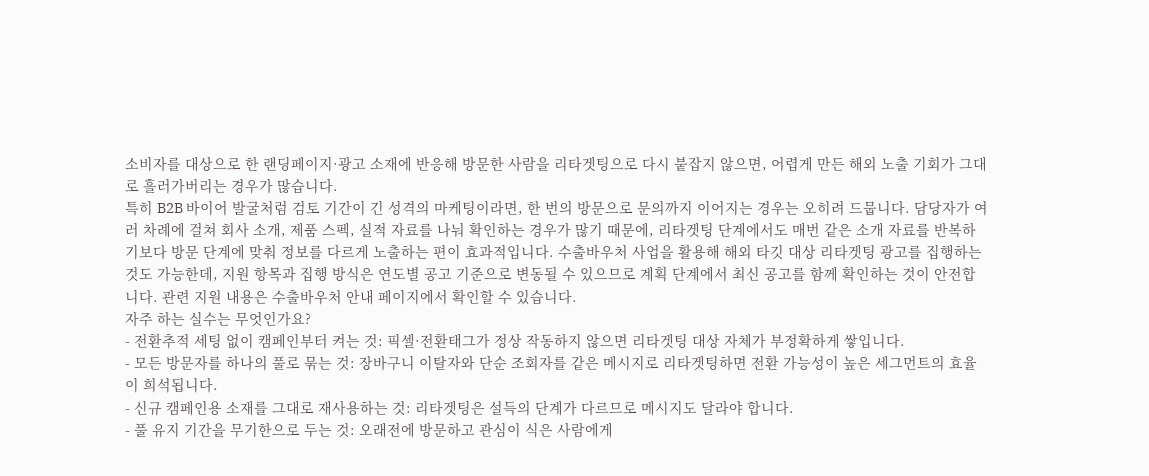소비자를 대상으로 한 랜딩페이지·광고 소재에 반응해 방문한 사람을 리타겟팅으로 다시 붙잡지 않으면, 어렵게 만든 해외 노출 기회가 그대로 흘러가버리는 경우가 많습니다.
특히 B2B 바이어 발굴처럼 검토 기간이 긴 성격의 마케팅이라면, 한 번의 방문으로 문의까지 이어지는 경우는 오히려 드뭅니다. 담당자가 여러 차례에 걸쳐 회사 소개, 제품 스펙, 실적 자료를 나눠 확인하는 경우가 많기 때문에, 리타겟팅 단계에서도 매번 같은 소개 자료를 반복하기보다 방문 단계에 맞춰 정보를 다르게 노출하는 편이 효과적입니다. 수출바우처 사업을 활용해 해외 타깃 대상 리타겟팅 광고를 집행하는 것도 가능한데, 지원 항목과 집행 방식은 연도별 공고 기준으로 변동될 수 있으므로 계획 단계에서 최신 공고를 함께 확인하는 것이 안전합니다. 관련 지원 내용은 수출바우처 안내 페이지에서 확인할 수 있습니다.
자주 하는 실수는 무엇인가요?
- 전환추적 세팅 없이 캠페인부터 켜는 것: 픽셀·전환태그가 정상 작동하지 않으면 리타겟팅 대상 자체가 부정확하게 쌓입니다.
- 모든 방문자를 하나의 풀로 묶는 것: 장바구니 이탈자와 단순 조회자를 같은 메시지로 리타겟팅하면 전환 가능성이 높은 세그먼트의 효율이 희석됩니다.
- 신규 캠페인용 소재를 그대로 재사용하는 것: 리타겟팅은 설득의 단계가 다르므로 메시지도 달라야 합니다.
- 풀 유지 기간을 무기한으로 두는 것: 오래전에 방문하고 관심이 식은 사람에게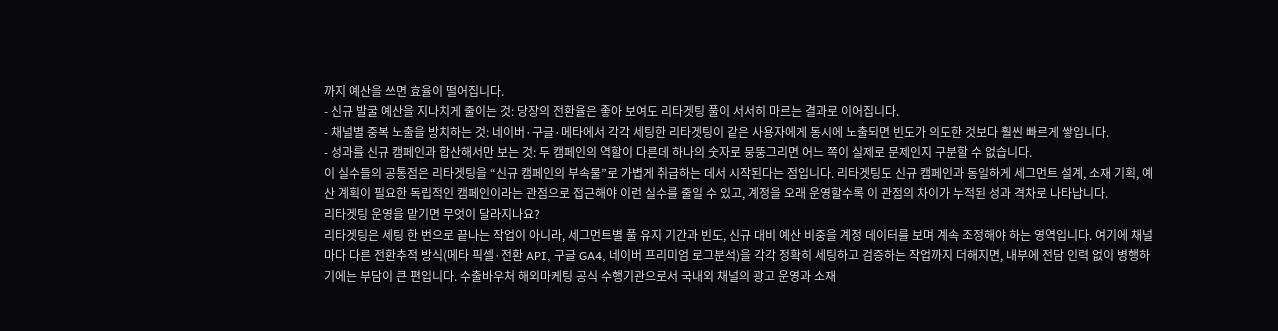까지 예산을 쓰면 효율이 떨어집니다.
- 신규 발굴 예산을 지나치게 줄이는 것: 당장의 전환율은 좋아 보여도 리타겟팅 풀이 서서히 마르는 결과로 이어집니다.
- 채널별 중복 노출을 방치하는 것: 네이버·구글·메타에서 각각 세팅한 리타겟팅이 같은 사용자에게 동시에 노출되면 빈도가 의도한 것보다 훨씬 빠르게 쌓입니다.
- 성과를 신규 캠페인과 합산해서만 보는 것: 두 캠페인의 역할이 다른데 하나의 숫자로 뭉뚱그리면 어느 쪽이 실제로 문제인지 구분할 수 없습니다.
이 실수들의 공통점은 리타겟팅을 “신규 캠페인의 부속물”로 가볍게 취급하는 데서 시작된다는 점입니다. 리타겟팅도 신규 캠페인과 동일하게 세그먼트 설계, 소재 기획, 예산 계획이 필요한 독립적인 캠페인이라는 관점으로 접근해야 이런 실수를 줄일 수 있고, 계정을 오래 운영할수록 이 관점의 차이가 누적된 성과 격차로 나타납니다.
리타겟팅 운영을 맡기면 무엇이 달라지나요?
리타겟팅은 세팅 한 번으로 끝나는 작업이 아니라, 세그먼트별 풀 유지 기간과 빈도, 신규 대비 예산 비중을 계정 데이터를 보며 계속 조정해야 하는 영역입니다. 여기에 채널마다 다른 전환추적 방식(메타 픽셀·전환 API, 구글 GA4, 네이버 프리미엄 로그분석)을 각각 정확히 세팅하고 검증하는 작업까지 더해지면, 내부에 전담 인력 없이 병행하기에는 부담이 큰 편입니다. 수출바우처 해외마케팅 공식 수행기관으로서 국내외 채널의 광고 운영과 소재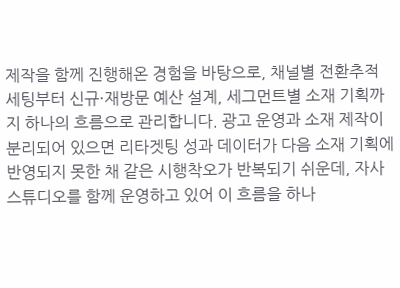제작을 함께 진행해온 경험을 바탕으로, 채널별 전환추적 세팅부터 신규·재방문 예산 설계, 세그먼트별 소재 기획까지 하나의 흐름으로 관리합니다. 광고 운영과 소재 제작이 분리되어 있으면 리타겟팅 성과 데이터가 다음 소재 기획에 반영되지 못한 채 같은 시행착오가 반복되기 쉬운데, 자사 스튜디오를 함께 운영하고 있어 이 흐름을 하나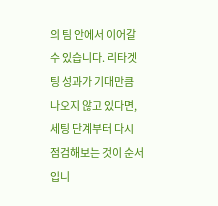의 팀 안에서 이어갈 수 있습니다. 리타겟팅 성과가 기대만큼 나오지 않고 있다면, 세팅 단계부터 다시 점검해보는 것이 순서입니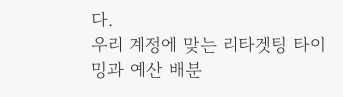다.
우리 계정에 맞는 리타겟팅 타이밍과 예산 배분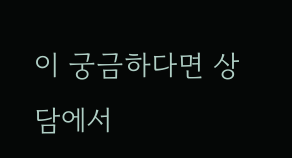이 궁금하다면 상담에서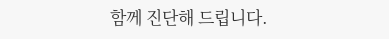함께 진단해 드립니다.